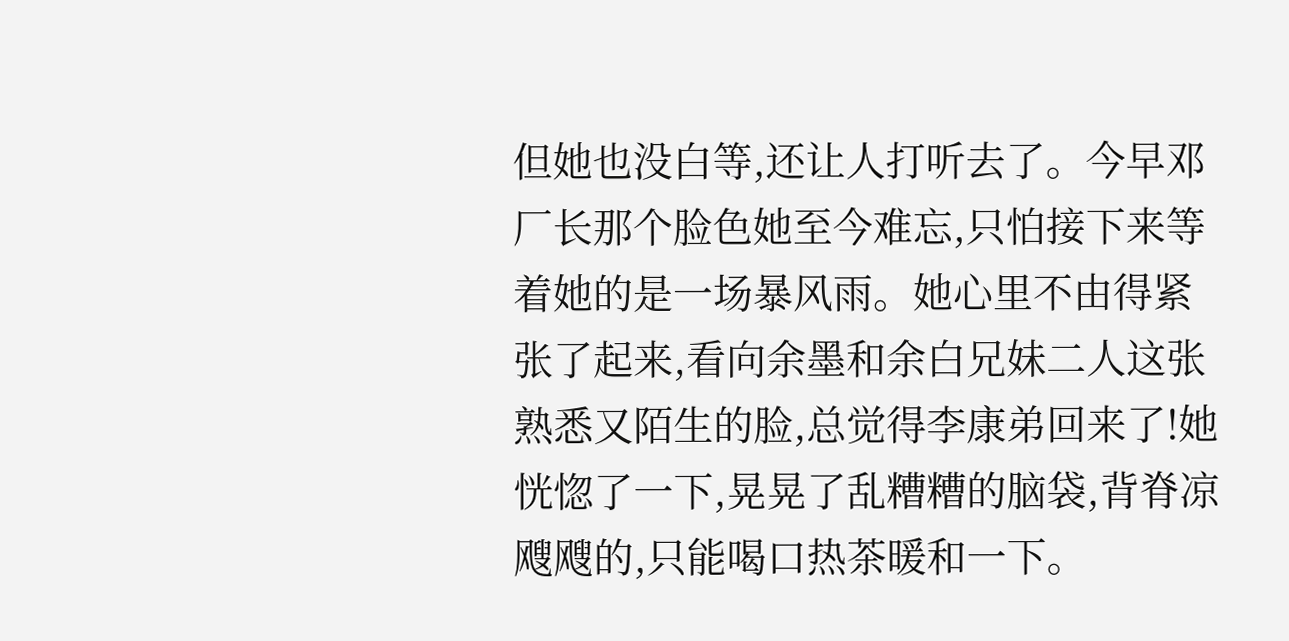但她也没白等,还让人打听去了。今早邓厂长那个脸色她至今难忘,只怕接下来等着她的是一场暴风雨。她心里不由得紧张了起来,看向余墨和余白兄妹二人这张熟悉又陌生的脸,总觉得李康弟回来了!她恍惚了一下,晃晃了乱糟糟的脑袋,背脊凉飕飕的,只能喝口热茶暖和一下。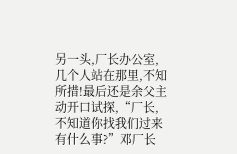另一头,厂长办公室,几个人站在那里,不知所措!最后还是余父主动开口试探,“厂长,不知道你找我们过来有什么事?”邓厂长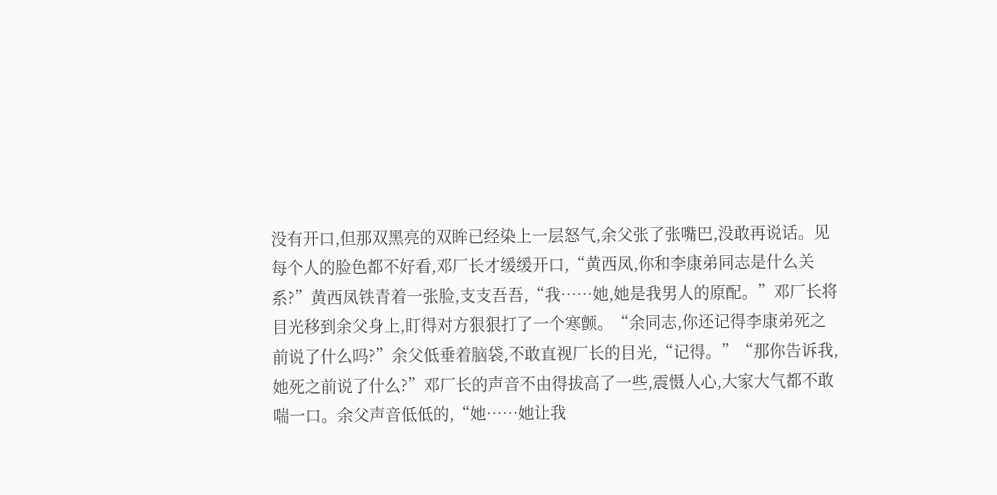没有开口,但那双黑亮的双眸已经染上一层怒气,余父张了张嘴巴,没敢再说话。见每个人的脸色都不好看,邓厂长才缓缓开口,“黄西凤,你和李康弟同志是什么关系?”黄西凤铁青着一张脸,支支吾吾,“我……她,她是我男人的原配。”邓厂长将目光移到余父身上,盯得对方狠狠打了一个寒颤。“余同志,你还记得李康弟死之前说了什么吗?”余父低垂着脑袋,不敢直视厂长的目光,“记得。”“那你告诉我,她死之前说了什么?”邓厂长的声音不由得拔高了一些,震慑人心,大家大气都不敢喘一口。余父声音低低的,“她……她让我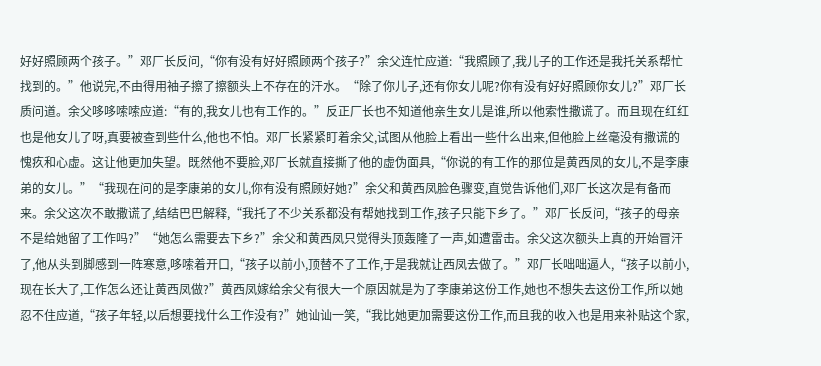好好照顾两个孩子。”邓厂长反问,“你有没有好好照顾两个孩子?”余父连忙应道:“我照顾了,我儿子的工作还是我托关系帮忙找到的。”他说完,不由得用袖子擦了擦额头上不存在的汗水。“除了你儿子,还有你女儿呢?你有没有好好照顾你女儿?”邓厂长质问道。余父哆哆嗦嗦应道:“有的,我女儿也有工作的。”反正厂长也不知道他亲生女儿是谁,所以他索性撒谎了。而且现在红红也是他女儿了呀,真要被查到些什么,他也不怕。邓厂长紧紧盯着余父,试图从他脸上看出一些什么出来,但他脸上丝毫没有撒谎的愧疚和心虚。这让他更加失望。既然他不要脸,邓厂长就直接撕了他的虚伪面具,“你说的有工作的那位是黄西凤的女儿,不是李康弟的女儿。”“我现在问的是李康弟的女儿,你有没有照顾好她?”余父和黄西凤脸色骤变,直觉告诉他们,邓厂长这次是有备而来。余父这次不敢撒谎了,结结巴巴解释,“我托了不少关系都没有帮她找到工作,孩子只能下乡了。”邓厂长反问,“孩子的母亲不是给她留了工作吗?”“她怎么需要去下乡?”余父和黄西凤只觉得头顶轰隆了一声,如遭雷击。余父这次额头上真的开始冒汗了,他从头到脚感到一阵寒意,哆嗦着开口,“孩子以前小,顶替不了工作,于是我就让西凤去做了。”邓厂长咄咄逼人,“孩子以前小,现在长大了,工作怎么还让黄西凤做?”黄西凤嫁给余父有很大一个原因就是为了李康弟这份工作,她也不想失去这份工作,所以她忍不住应道,“孩子年轻,以后想要找什么工作没有?”她讪讪一笑,“我比她更加需要这份工作,而且我的收入也是用来补贴这个家,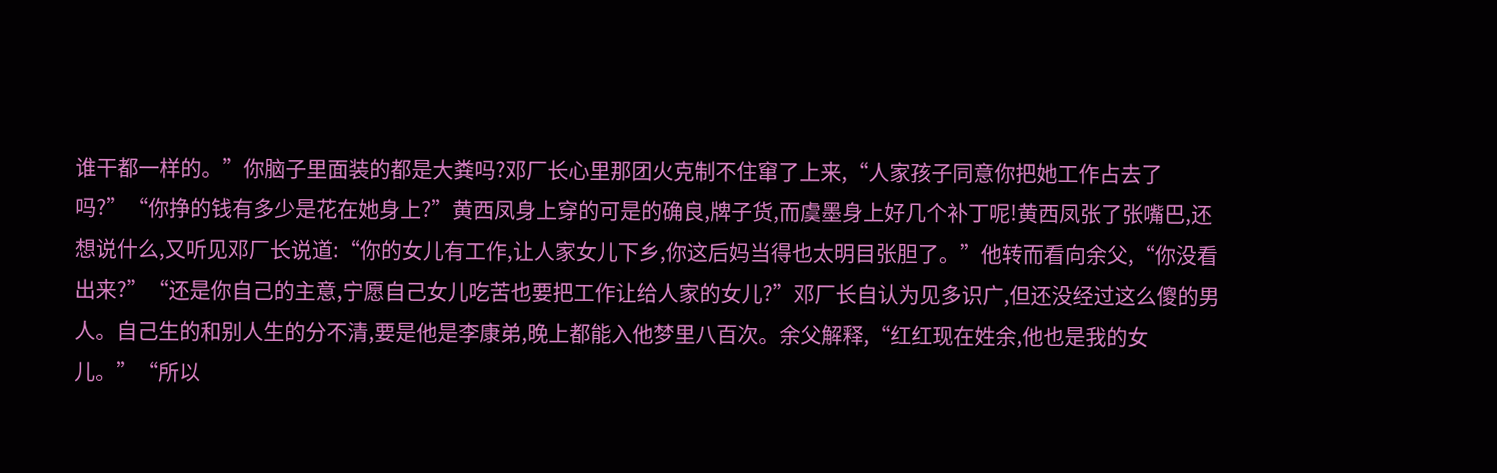谁干都一样的。”你脑子里面装的都是大粪吗?邓厂长心里那团火克制不住窜了上来,“人家孩子同意你把她工作占去了吗?”“你挣的钱有多少是花在她身上?”黄西凤身上穿的可是的确良,牌子货,而虞墨身上好几个补丁呢!黄西凤张了张嘴巴,还想说什么,又听见邓厂长说道:“你的女儿有工作,让人家女儿下乡,你这后妈当得也太明目张胆了。”他转而看向余父,“你没看出来?”“还是你自己的主意,宁愿自己女儿吃苦也要把工作让给人家的女儿?”邓厂长自认为见多识广,但还没经过这么傻的男人。自己生的和别人生的分不清,要是他是李康弟,晚上都能入他梦里八百次。余父解释,“红红现在姓余,他也是我的女儿。”“所以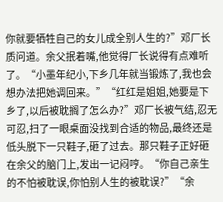你就要牺牲自己的女儿成全别人生的?”邓厂长质问道。余父抿着嘴,他觉得厂长说得有点难听了。“小墨年纪小,下乡几年就当锻炼了,我也会想办法把她调回来。”“红红是姐姐,她要是下乡了,以后被耽搁了怎么办?”邓厂长被气结,忍无可忍,扫了一眼桌面没找到合适的物品,最终还是低头脱下一只鞋子,砸了过去。那只鞋子正好砸在余父的脑门上,发出一记闷哼。“你自己亲生的不怕被耽误,你怕别人生的被耽误?”“余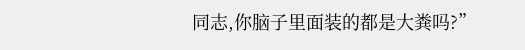同志,你脑子里面装的都是大粪吗?”